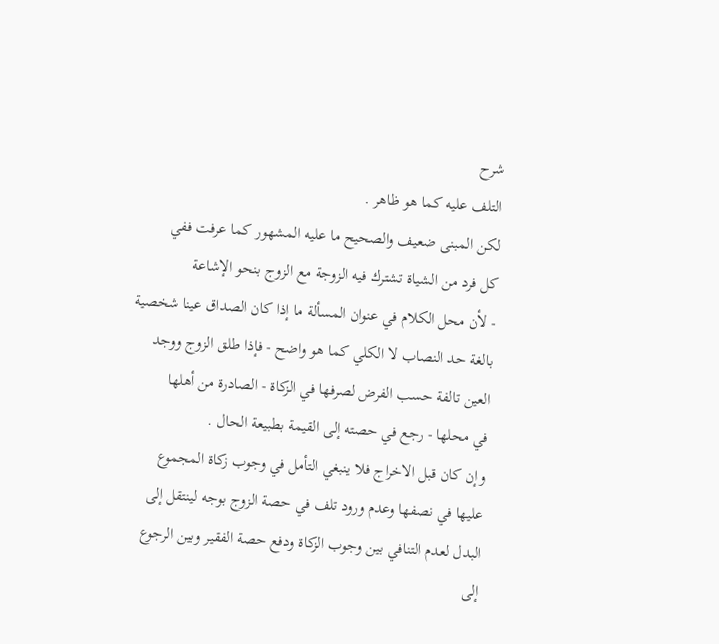شرح
التلف عليه كما هو ظاهر .
لكن المبنى ضعيف والصحيح ما عليه المشهور كما عرفت ففي
كل فرد من الشياة تشترك فيه الزوجة مع الزوج بنحو الإشاعة
- لأن محل الكلام في عنوان المسألة ما إذا كان الصداق عينا شخصية
بالغة حد النصاب لا الكلي كما هو واضح - فإذا طلق الزوج ووجد
العين تالفة حسب الفرض لصرفها في الزكاة - الصادرة من أهلها
في محلها - رجع في حصته إلى القيمة بطبيعة الحال .
وإن كان قبل الاخراج فلا ينبغي التأمل في وجوب زكاة المجموع
عليها في نصفها وعدم ورود تلف في حصة الزوج بوجه لينتقل إلى
البدل لعدم التنافي بين وجوب الزكاة ودفع حصة الفقير وبين الرجوع
إلى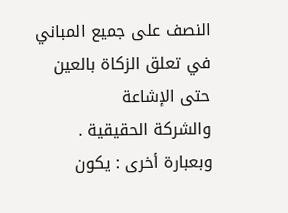النصف على جميع المباني في تعلق الزكاة بالعين حتى الإشاعة
والشركة الحقيقية .
وبعبارة أخرى : يكون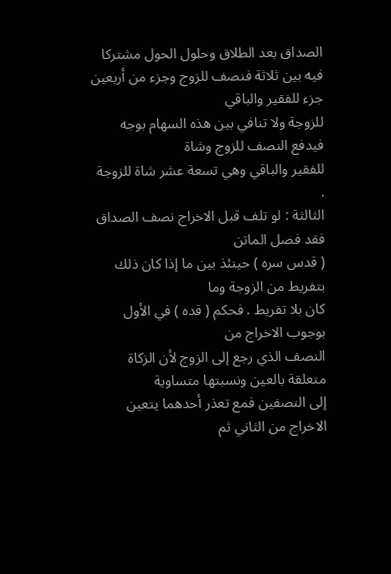الصداق بعد الطلاق وحلول الحول مشتركا
فيه بين ثلاثة فنصف للزوج وجزء من أربعين جزء للفقير والباقي
للزوجة ولا تنافي بين هذه السهام بوجه فيدفع النصف للزوج وشاة
للفقير والباقي وهي تسعة عشر شاة للزوجة .
الثالثة : لو تلف قبل الاخراج نصف الصداق فقد فصل الماتن
( قدس سره ) حينئذ بين ما إذا كان ذلك بتفريط من الزوجة وما
كان بلا تفريط . فحكم ( قده ) في الأول بوجوب الاخراج من
النصف الذي رجع إلى الزوج لأن الزكاة متعلقة بالعين ونسبتها متساوية
إلى النصفين فمع تعذر أحدهما يتعين الاخراج من الثاني ثم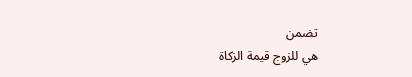تضمن
هي للزوج قيمة الزكاة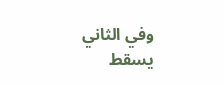وفي الثاني يسقط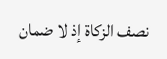نصف الزكاة إذ لا ضمان